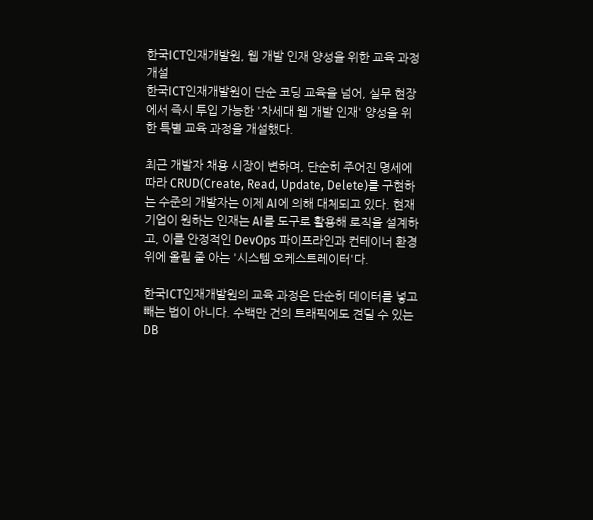한국ICT인재개발원, 웹 개발 인재 양성을 위한 교육 과정 개설
한국ICT인재개발원이 단순 코딩 교육을 넘어, 실무 현장에서 즉시 투입 가능한 '차세대 웹 개발 인재' 양성을 위한 특별 교육 과정을 개설했다.

최근 개발자 채용 시장이 변하며, 단순히 주어진 명세에 따라 CRUD(Create, Read, Update, Delete)를 구현하는 수준의 개발자는 이제 AI에 의해 대체되고 있다. 현재 기업이 원하는 인재는 AI를 도구로 활용해 로직을 설계하고, 이를 안정적인 DevOps 파이프라인과 컨테이너 환경 위에 올릴 줄 아는 '시스템 오케스트레이터'다.

한국ICT인재개발원의 교육 과정은 단순히 데이터를 넣고 빼는 법이 아니다. 수백만 건의 트래픽에도 견딜 수 있는 DB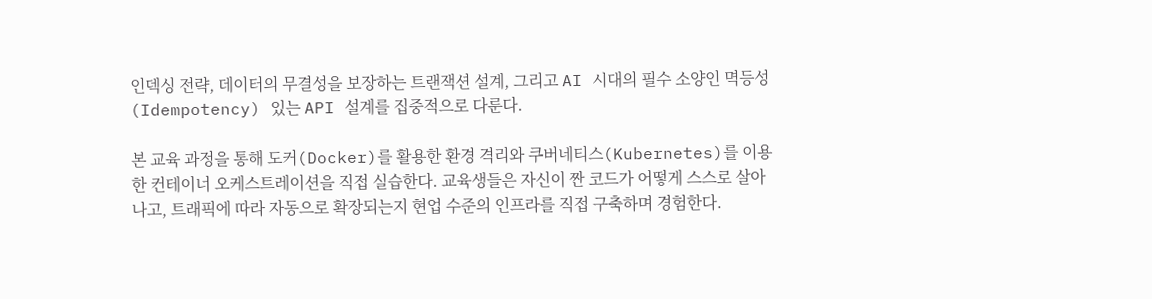인덱싱 전략, 데이터의 무결성을 보장하는 트랜잭션 설계, 그리고 AI 시대의 필수 소양인 멱등성(Idempotency) 있는 API 설계를 집중적으로 다룬다.

본 교육 과정을 통해 도커(Docker)를 활용한 환경 격리와 쿠버네티스(Kubernetes)를 이용한 컨테이너 오케스트레이션을 직접 실습한다. 교육생들은 자신이 짠 코드가 어떻게 스스로 살아나고, 트래픽에 따라 자동으로 확장되는지 현업 수준의 인프라를 직접 구축하며 경험한다.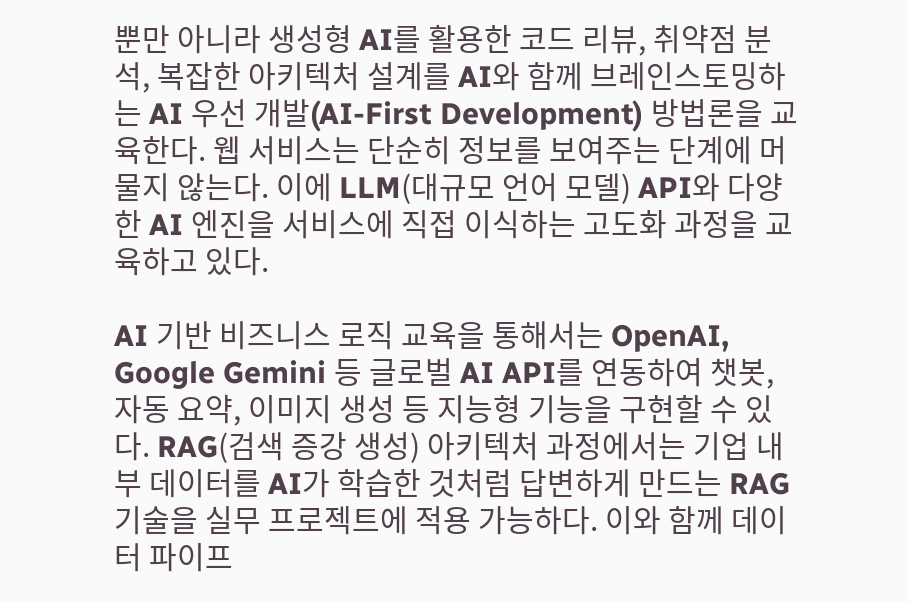뿐만 아니라 생성형 AI를 활용한 코드 리뷰, 취약점 분석, 복잡한 아키텍처 설계를 AI와 함께 브레인스토밍하는 AI 우선 개발(AI-First Development) 방법론을 교육한다. 웹 서비스는 단순히 정보를 보여주는 단계에 머물지 않는다. 이에 LLM(대규모 언어 모델) API와 다양한 AI 엔진을 서비스에 직접 이식하는 고도화 과정을 교육하고 있다.

AI 기반 비즈니스 로직 교육을 통해서는 OpenAI, Google Gemini 등 글로벌 AI API를 연동하여 챗봇, 자동 요약, 이미지 생성 등 지능형 기능을 구현할 수 있다. RAG(검색 증강 생성) 아키텍처 과정에서는 기업 내부 데이터를 AI가 학습한 것처럼 답변하게 만드는 RAG 기술을 실무 프로젝트에 적용 가능하다. 이와 함께 데이터 파이프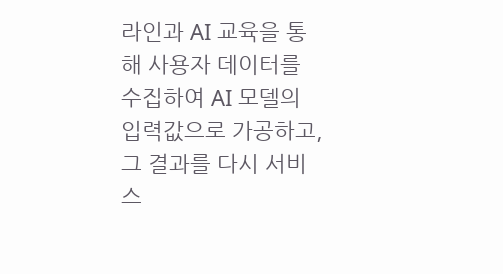라인과 AI 교육을 통해 사용자 데이터를 수집하여 AI 모델의 입력값으로 가공하고, 그 결과를 다시 서비스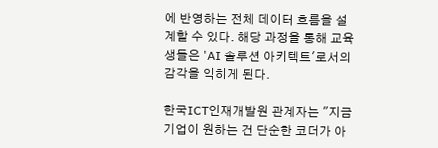에 반영하는 전체 데이터 흐름을 설계할 수 있다. 해당 과정을 통해 교육생들은 'AI 솔루션 아키텍트'로서의 감각을 익히게 된다.

한국ICT인재개발원 관계자는 "지금 기업이 원하는 건 단순한 코더가 아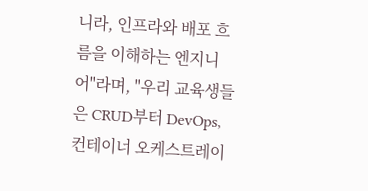니라, 인프라와 배포 흐름을 이해하는 엔지니어"라며, "우리 교육생들은 CRUD부터 DevOps, 컨테이너 오케스트레이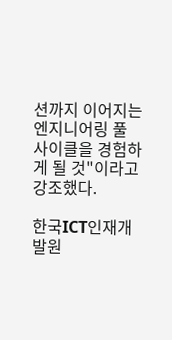션까지 이어지는 엔지니어링 풀 사이클을 경험하게 될 것"이라고 강조했다.

한국ICT인재개발원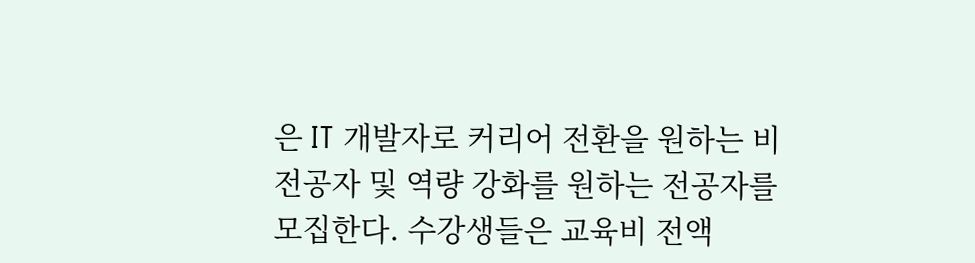은 IT 개발자로 커리어 전환을 원하는 비전공자 및 역량 강화를 원하는 전공자를 모집한다. 수강생들은 교육비 전액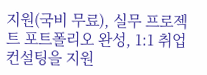지원(국비 무료), 실무 프로젝트 포트폴리오 완성, 1:1 취업 컨설팅을 지원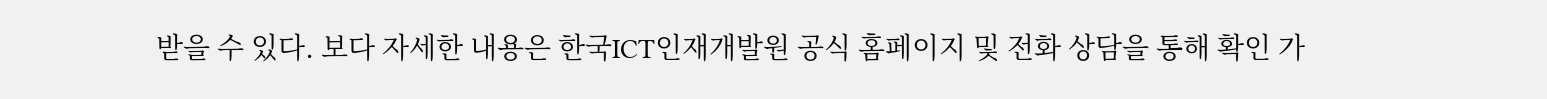받을 수 있다. 보다 자세한 내용은 한국ICT인재개발원 공식 홈페이지 및 전화 상담을 통해 확인 가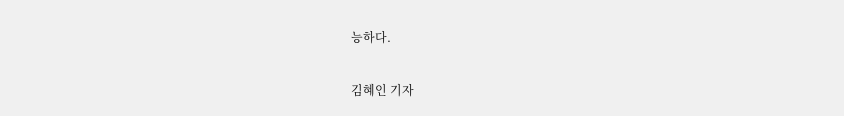능하다.

김혜인 기자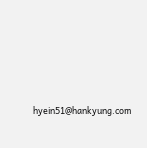hyein51@hankyung.com